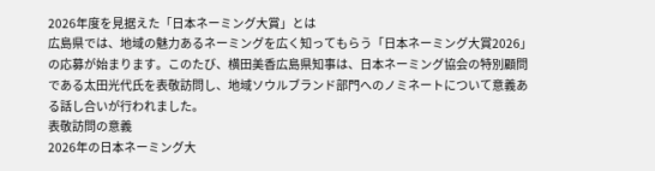2026年度を見据えた「日本ネーミング大賞」とは
広島県では、地域の魅力あるネーミングを広く知ってもらう「日本ネーミング大賞2026」の応募が始まります。このたび、横田美香広島県知事は、日本ネーミング協会の特別顧問である太田光代氏を表敬訪問し、地域ソウルブランド部門へのノミネートについて意義ある話し合いが行われました。
表敬訪問の意義
2026年の日本ネーミング大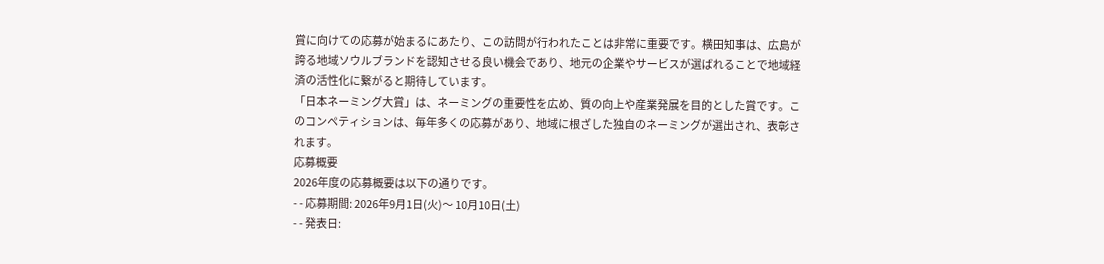賞に向けての応募が始まるにあたり、この訪問が行われたことは非常に重要です。横田知事は、広島が誇る地域ソウルブランドを認知させる良い機会であり、地元の企業やサービスが選ばれることで地域経済の活性化に繋がると期待しています。
「日本ネーミング大賞」は、ネーミングの重要性を広め、質の向上や産業発展を目的とした賞です。このコンペティションは、毎年多くの応募があり、地域に根ざした独自のネーミングが選出され、表彰されます。
応募概要
2026年度の応募概要は以下の通りです。
- - 応募期間: 2026年9月1日(火)〜 10月10日(土)
- - 発表日: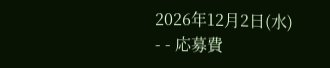2026年12月2日(水)
- - 応募費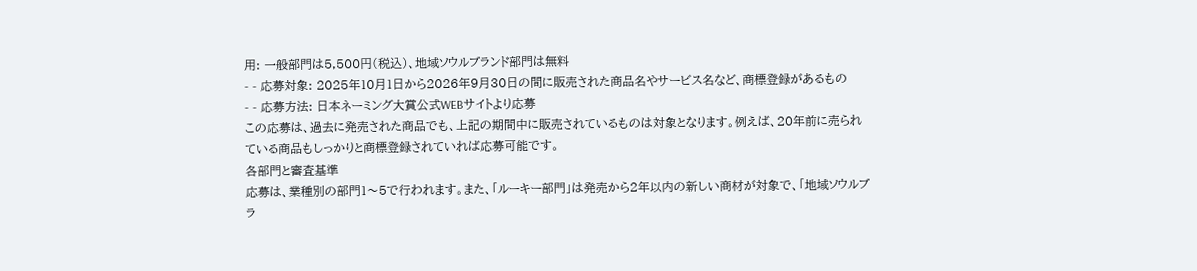用: 一般部門は5,500円(税込)、地域ソウルブランド部門は無料
- - 応募対象: 2025年10月1日から2026年9月30日の間に販売された商品名やサービス名など、商標登録があるもの
- - 応募方法: 日本ネーミング大賞公式WEBサイトより応募
この応募は、過去に発売された商品でも、上記の期間中に販売されているものは対象となります。例えば、20年前に売られている商品もしっかりと商標登録されていれば応募可能です。
各部門と審査基準
応募は、業種別の部門1〜5で行われます。また、「ルーキー部門」は発売から2年以内の新しい商材が対象で、「地域ソウルブラ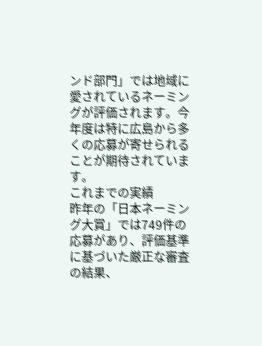ンド部門」では地域に愛されているネーミングが評価されます。今年度は特に広島から多くの応募が寄せられることが期待されています。
これまでの実績
昨年の「日本ネーミング大賞」では749件の応募があり、評価基準に基づいた厳正な審査の結果、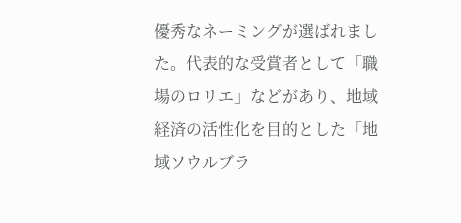優秀なネーミングが選ばれました。代表的な受賞者として「職場のロリエ」などがあり、地域経済の活性化を目的とした「地域ソウルブラ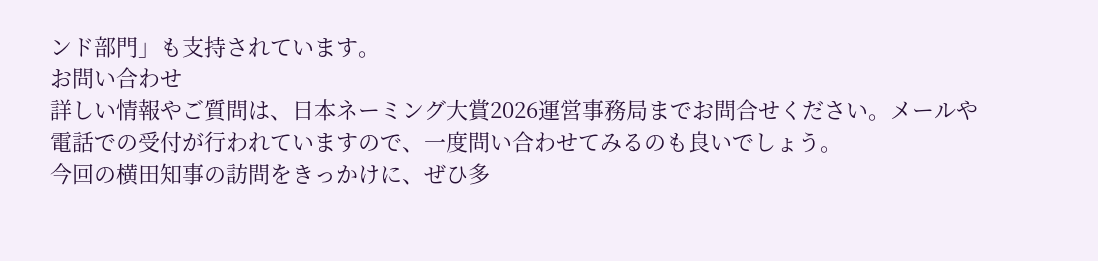ンド部門」も支持されています。
お問い合わせ
詳しい情報やご質問は、日本ネーミング大賞2026運営事務局までお問合せください。メールや電話での受付が行われていますので、一度問い合わせてみるのも良いでしょう。
今回の横田知事の訪問をきっかけに、ぜひ多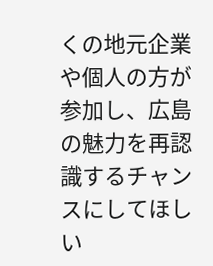くの地元企業や個人の方が参加し、広島の魅力を再認識するチャンスにしてほしい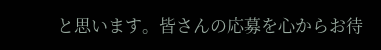と思います。皆さんの応募を心からお待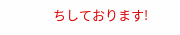ちしております!